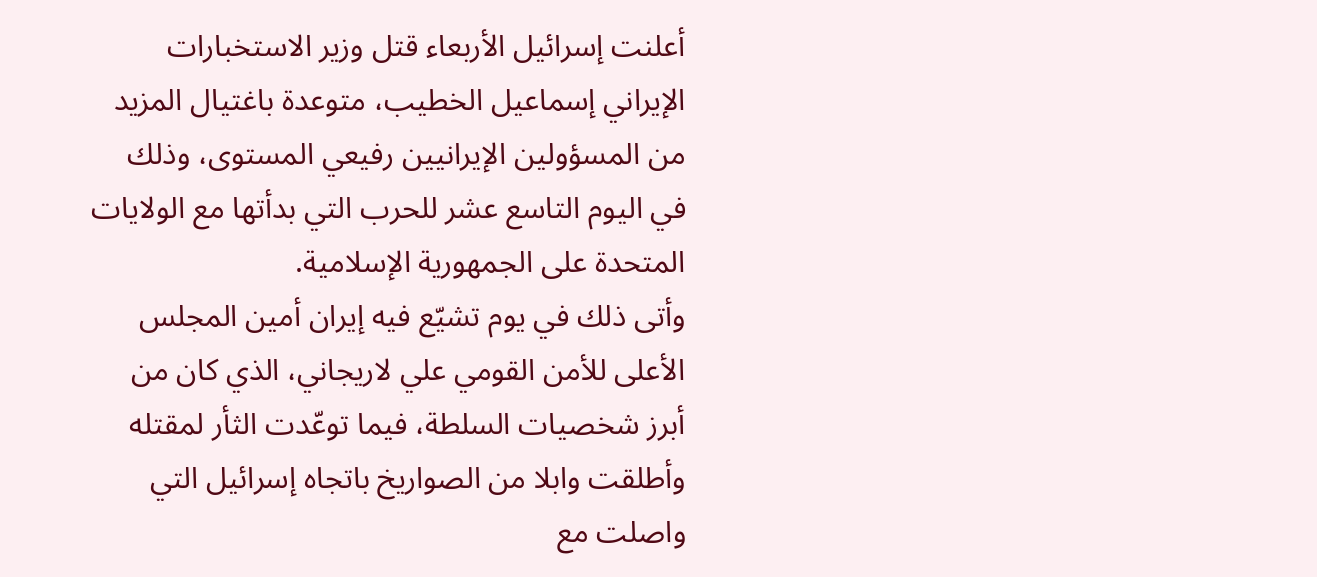أعلنت إسرائيل الأربعاء قتل وزير الاستخبارات الإيراني إسماعيل الخطيب، متوعدة باغتيال المزيد من المسؤولين الإيرانيين رفيعي المستوى، وذلك في اليوم التاسع عشر للحرب التي بدأتها مع الولايات المتحدة على الجمهورية الإسلامية.
وأتى ذلك في يوم تشيّع فيه إيران أمين المجلس الأعلى للأمن القومي علي لاريجاني، الذي كان من أبرز شخصيات السلطة، فيما توعّدت الثأر لمقتله وأطلقت وابلا من الصواريخ باتجاه إسرائيل التي واصلت مع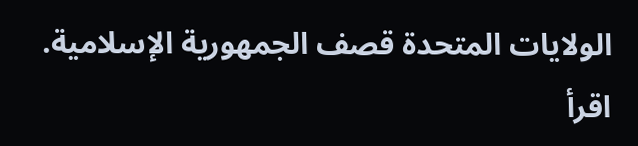الولايات المتحدة قصف الجمهورية الإسلامية.
اقرأ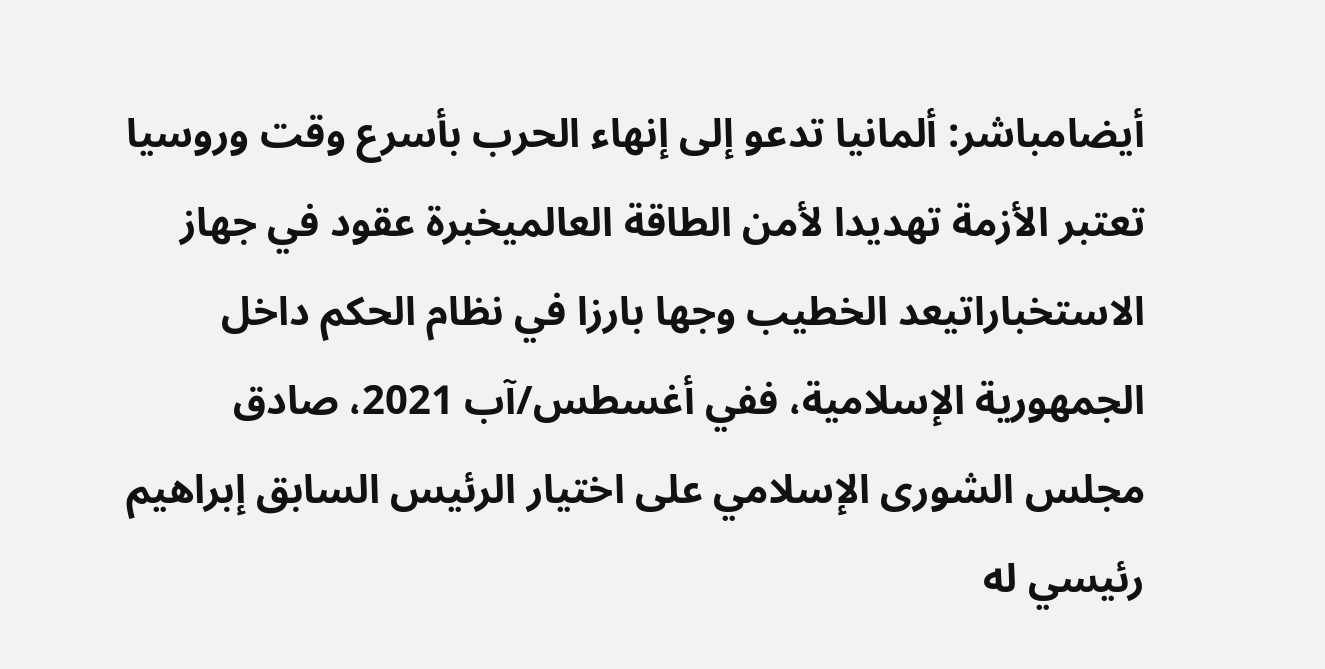أيضامباشر: ألمانيا تدعو إلى إنهاء الحرب بأسرع وقت وروسيا تعتبر الأزمة تهديدا لأمن الطاقة العالميخبرة عقود في جهاز الاستخباراتيعد الخطيب وجها بارزا في نظام الحكم داخل الجمهورية الإسلامية، ففي أغسطس/آب 2021، صادق مجلس الشورى الإسلامي على اختيار الرئيس السابق إبراهيم رئيسي له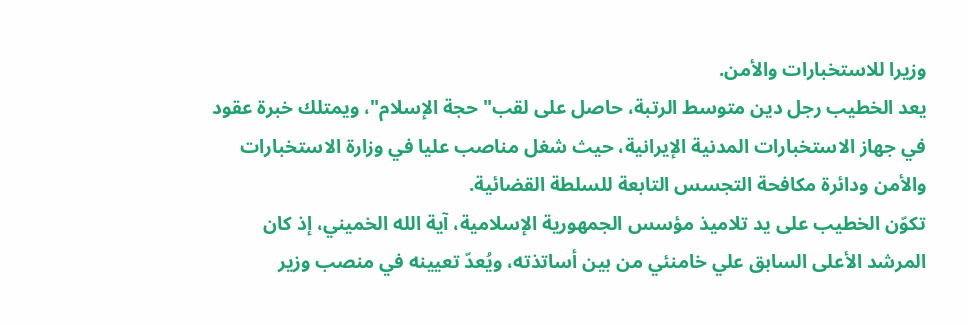وزيرا للاستخبارات والأمن.
يعد الخطيب رجل دين متوسط الرتبة، حاصل على لقب" حجة الإسلام"، ويمتلك خبرة عقود في جهاز الاستخبارات المدنية الإيرانية، حيث شغل مناصب عليا في وزارة الاستخبارات والأمن ودائرة مكافحة التجسس التابعة للسلطة القضائية.
تكوّن الخطيب على يد تلاميذ مؤسس الجمهورية الإسلامية، آية الله الخميني، إذ كان المرشد الأعلى السابق علي خامنئي من بين أساتذته، ويُعدّ تعيينه في منصب وزير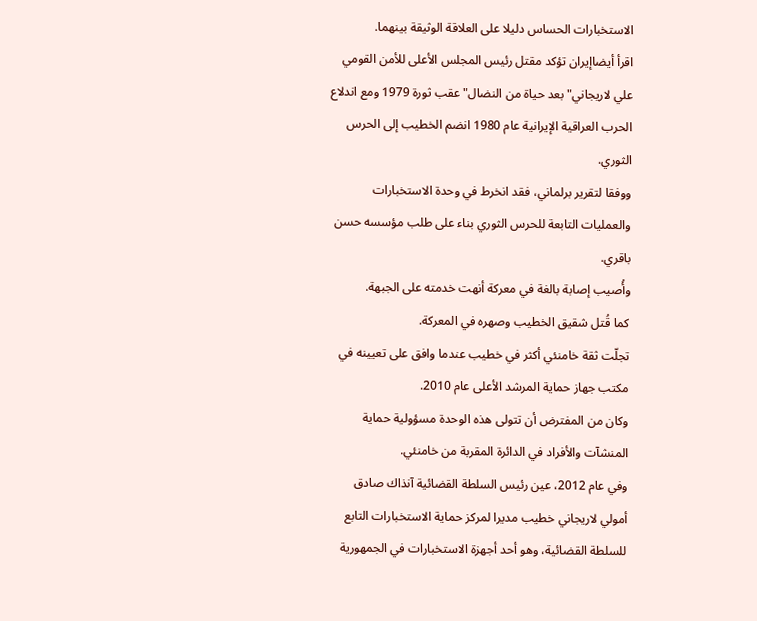الاستخبارات الحساس دليلا على العلاقة الوثيقة بينهما.
اقرأ أيضاإيران تؤكد مقتل رئيس المجلس الأعلى للأمن القومي علي لاريجاني" بعد حياة من النضال"عقب ثورة 1979 ومع اندلاع الحرب العراقية الإيرانية عام 1980 انضم الخطيب إلى الحرس الثوري.
ووفقا لتقرير برلماني، فقد انخرط في وحدة الاستخبارات والعمليات التابعة للحرس الثوري بناء على طلب مؤسسه حسن باقري.
وأُصيب إصابة بالغة في معركة أنهت خدمته على الجبهة.
كما قُتل شقيق الخطيب وصهره في المعركة.
تجلّت ثقة خامنئي أكثر في خطيب عندما وافق على تعيينه في مكتب جهاز حماية المرشد الأعلى عام 2010.
وكان من المفترض أن تتولى هذه الوحدة مسؤولية حماية المنشآت والأفراد في الدائرة المقربة من خامنئي.
وفي عام 2012، عين رئيس السلطة القضائية آنذاك صادق أمولي لاريجاني خطيب مديرا لمركز حماية الاستخبارات التابع للسلطة القضائية، وهو أحد أجهزة الاستخبارات في الجمهورية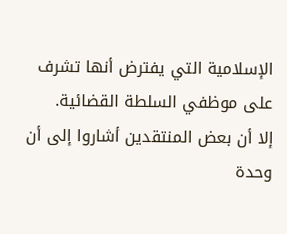الإسلامية التي يفترض أنها تشرف على موظفي السلطة القضائية.
إلا أن بعض المنتقدين أشاروا إلى أن وحدة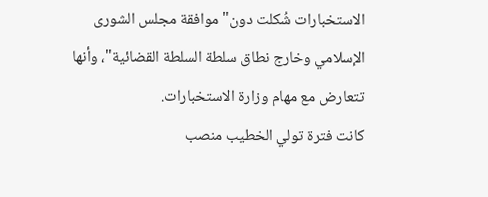الاستخبارات شُكلت دون" موافقة مجلس الشورى الإسلامي وخارج نطاق سلطة السلطة القضائية"، وأنها تتعارض مع مهام وزارة الاستخبارات.
كانت فترة تولي الخطيب منصب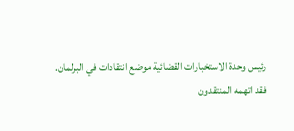رئيس وحدة الاستخبارات القضائية موضع انتقادات في البرلمان.
فقد اتهمه المنتقدون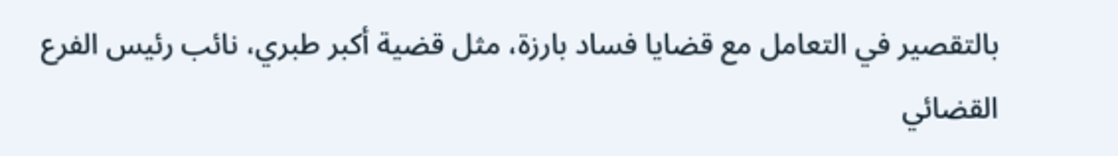بالتقصير في التعامل مع قضايا فساد بارزة، مثل قضية أكبر طبري، نائب رئيس الفرع القضائي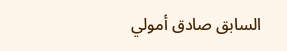السابق صادق أمولي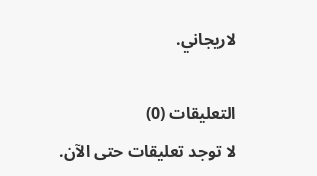لاريجاني.

التعليقات (0)
لا توجد تعليقات حتى الآن.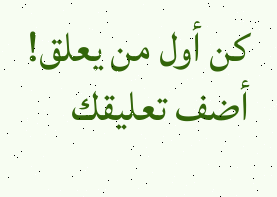كن أول من يعلق!
أضف تعليقك